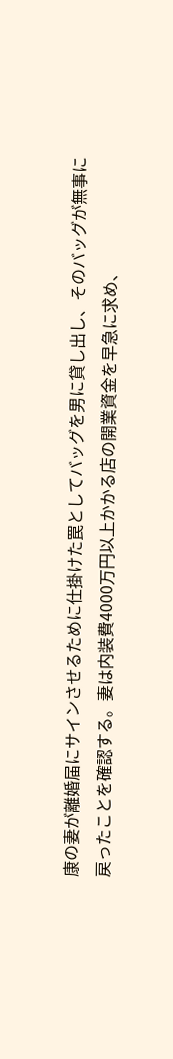康の妻が離婚届にサインさせるために仕掛けた罠としてバッグを男に貸し出し、そのバッグが無事に戻ったことを確認する。妻は内装費4000万円以上かかる店の開業資金を早急に求め、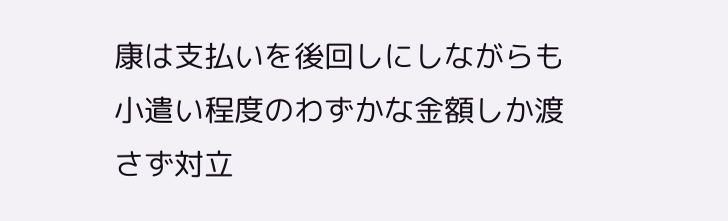康は支払いを後回しにしながらも小遣い程度のわずかな金額しか渡さず対立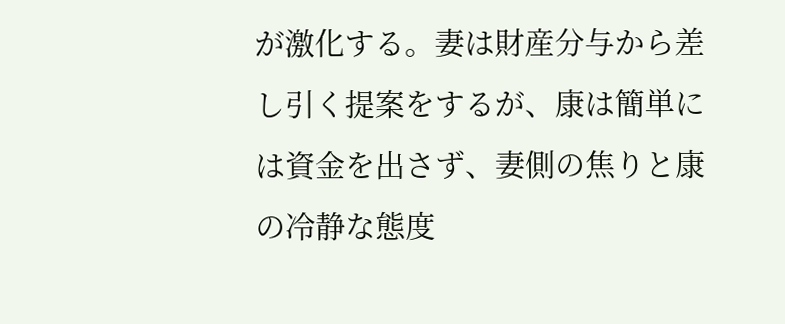が激化する。妻は財産分与から差し引く提案をするが、康は簡単には資金を出さず、妻側の焦りと康の冷静な態度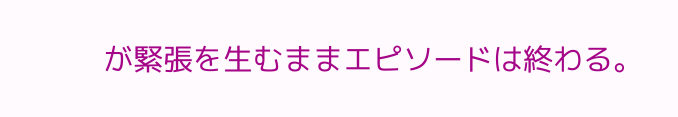が緊張を生むままエピソードは終わる。